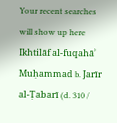Your recent searches will show up here
Ikhtilāf al-fuqahāʾ
Muḥammad b. Jarīr al-Ṭabarī (d. 310 /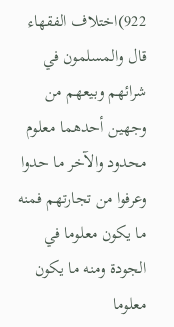922)اختلاف الفقهاء
قال والمسلمون في شرائهم وبيعهم من وجهين أحدهما معلوم محدود والآخر ما حدوا وعرفوا من تجارتهم فمنه ما يكون معلوما في الجودة ومنه ما يكون معلوما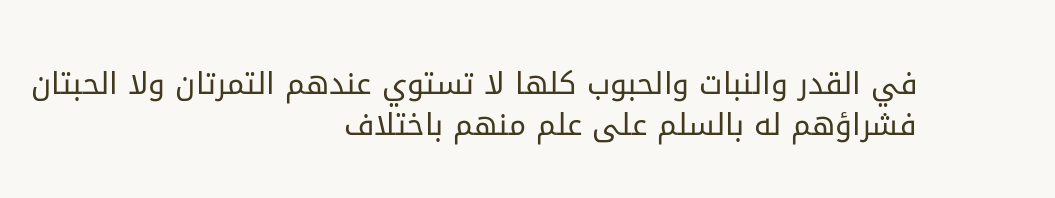في القدر والنبات والحبوب كلها لا تستوي عندهم التمرتان ولا الحبتان فشراؤهم له بالسلم على علم منهم باختلاف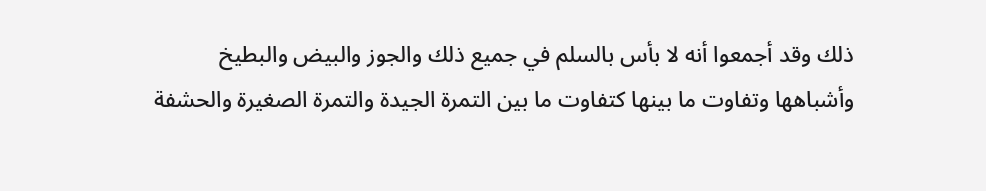ذلك وقد أجمعوا أنه لا بأس بالسلم في جميع ذلك والجوز والبيض والبطيخ وأشباهها وتفاوت ما بينها كتفاوت ما بين التمرة الجيدة والتمرة الصغيرة والحشفة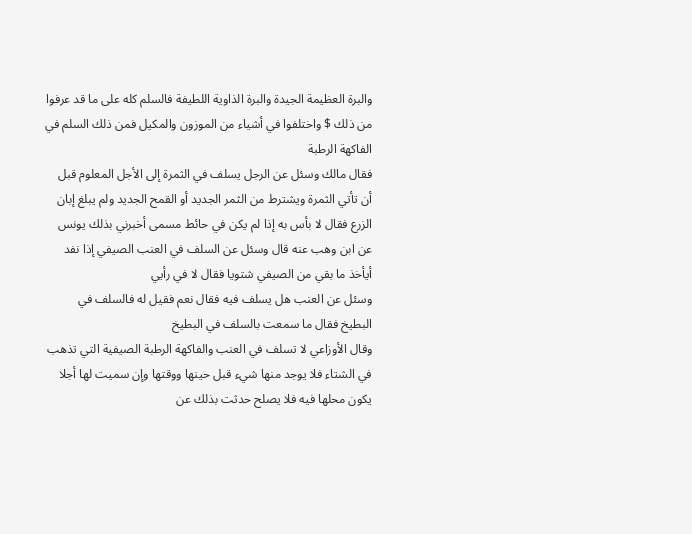والبرة العظيمة الجيدة والبرة الذاوية اللطيفة فالسلم كله على ما قد عرفوا من ذلك $ واختلفوا في أشياء من الموزون والمكيل فمن ذلك السلم في الفاكهة الرطبة
فقال مالك وسئل عن الرجل يسلف في الثمرة إلى الأجل المعلوم قبل أن تأتي الثمرة ويشترط من الثمر الجديد أو القمح الجديد ولم يبلغ إبان الزرع فقال لا بأس به إذا لم يكن في حائط مسمى أخبرني بذلك يونس عن ابن وهب عنه قال وسئل عن السلف في العنب الصيفي إذا نفد أيأخذ ما بقي من الصيفي شتويا فقال لا في رأيي
وسئل عن العنب هل يسلف فيه فقال نعم فقيل له فالسلف في البطيخ فقال ما سمعت بالسلف في البطيخ
وقال الأوزاعي لا تسلف في العنب والفاكهة الرطبة الصيفية التي تذهب في الشتاء فلا يوجد منها شيء قبل حينها ووقتها وإن سميت لها أجلا يكون محلها فيه فلا يصلح حدثت بذلك عن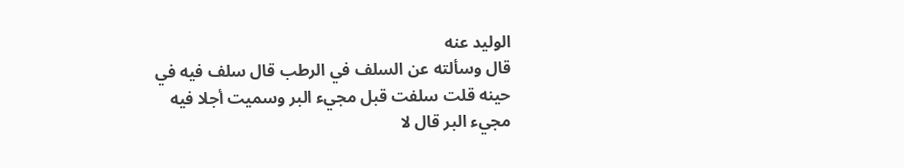الوليد عنه
قال وسألته عن السلف في الرطب قال سلف فيه في حينه قلت سلفت قبل مجيء البر وسميت أجلا فيه مجيء البر قال لا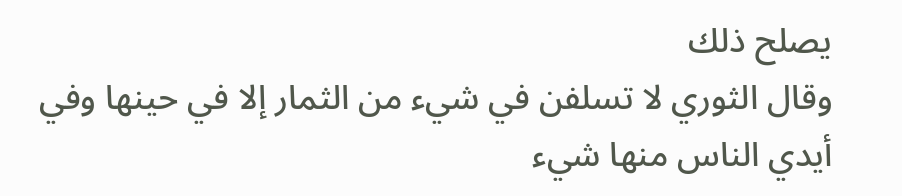يصلح ذلك
وقال الثوري لا تسلفن في شيء من الثمار إلا في حينها وفي أيدي الناس منها شيء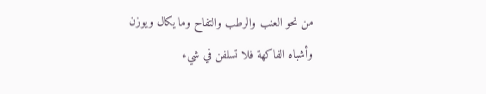من نحو العنب والرطب والتفاح وما يكال ويوزن وأشباه الفاكهة فلا تسلفن في شيء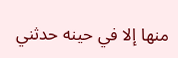منها إلا في حينه حدثني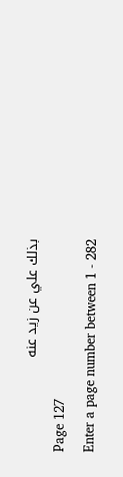بذلك علي عن زيد عنه
Page 127
Enter a page number between 1 - 282